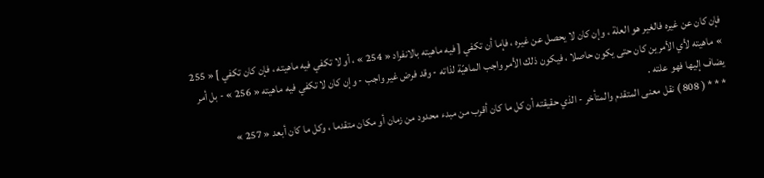فإن كان عن غيره فالغير هو العلة ، وإن كان لا يحصل عن غيره ، فإما أن تكفي [ فيه ماهيته بالانفراد « 254 » ، أو لا تكفي فيه ماهيته ، فإن كان تكفي ] « 255 » ماهيته لأي الأمرين كان حتى يكون حاصلا ، فيكون ذلك الأمر واجب الماهيّة لذاته - وقد فرض غير واجب - وإن كان لا تكفي فيه ماهيته « 256 » - بل أمر يضاف إليها فهو علته .
* * * ( 808 ) نقل معنى المتقدم والمتأخر - الذي حقيقته أن كل ما كان أقرب من مبدء محدود من زمان أو مكان متقدما ، وكل ما كان أبعد « 257 »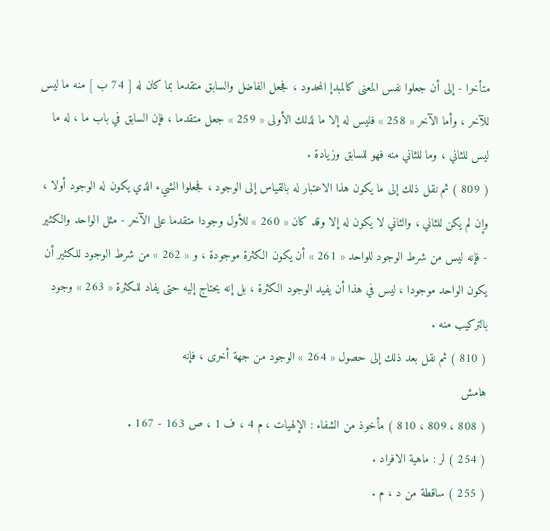متأخرا - إلى أن جعلوا نفس المعنى كالمبدإ المحدود ، فجعل الفاضل والسابق متقدما بما كان له [ 74 ب ] منه ما ليس للآخر ، وأما الآخر « 258 » فليس له إلا ما لذلك الأولى « 259 » جعل متقدما ، فإن السابق في باب ما ، له ما ليس للثاني ، وما للثاني منه فهو للسابق وزيادة .
( 809 ) ثم نقل ذلك إلى ما يكون هذا الاعتبار له بالقياس إلى الوجود ، فجعلوا الشيء الذي يكون له الوجود أولا ، وإن لم يكن للثاني ، والثاني لا يكون له إلا وقد كان « 260 » للأول وجودا متقدما على الآخر - مثل الواحد والكثير - فإنه ليس من شرط الوجود للواحد « 261 » أن يكون الكثرة موجودة ، و « 262 » من شرط الوجود للكثير أن يكون الواحد موجودا ، ليس في هذا أن يفيد الوجود الكثرة ، بل إنه يحتاج إليه حتى يفاد للكثرة « 263 » وجود بالتركيب منه .
( 810 ) ثم نقل بعد ذلك إلى حصول « 264 » الوجود من جهة أخرى ، فإنه
هامش
( 808 ، 809 ، 810 ) مأخوذ من الشفاء : الإلهيات ، م 4 ، ف 1 ، ص 163 - 167 .
( 254 ) لر : ماهية الافراد .
( 255 ) ساقطة من د ، م .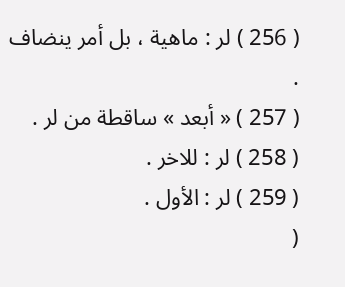( 256 ) لر : ماهية ، بل أمر ينضاف .
( 257 ) « أبعد » ساقطة من لر .
( 258 ) لر : للاخر .
( 259 ) لر : الأول .
(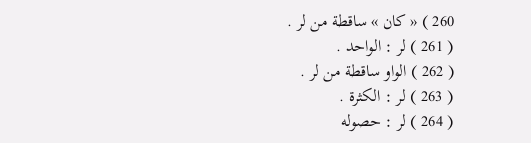260 ) « كان » ساقطة من لر .
( 261 ) لر : الواحد .
( 262 ) الواو ساقطة من لر .
( 263 ) لر : الكثرة .
( 264 ) لر : حصوله